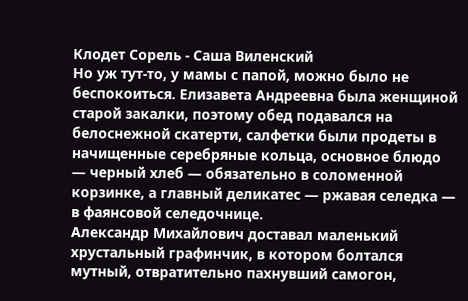Клодет Сорель - Саша Виленский
Но уж тут-то, у мамы с папой, можно было не беспокоиться. Елизавета Андреевна была женщиной старой закалки, поэтому обед подавался на белоснежной скатерти, салфетки были продеты в начищенные серебряные кольца, основное блюдо — черный хлеб — обязательно в соломенной корзинке, а главный деликатес — ржавая селедка — в фаянсовой селедочнице.
Александр Михайлович доставал маленький хрустальный графинчик, в котором болтался мутный, отвратительно пахнувший самогон,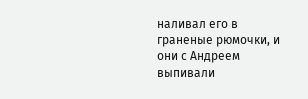наливал его в граненые рюмочки, и они с Андреем выпивали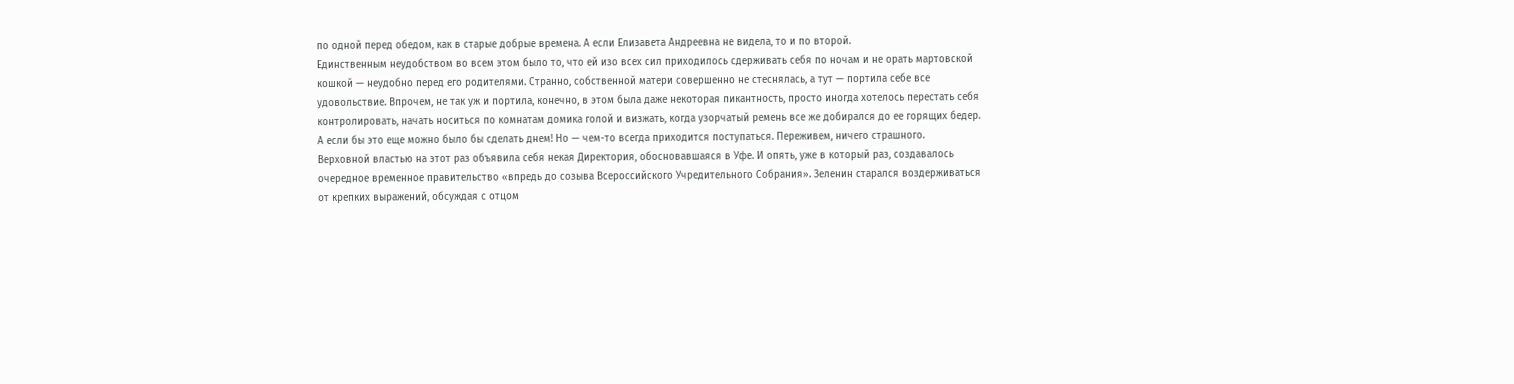по одной перед обедом, как в старые добрые времена. А если Елизавета Андреевна не видела, то и по второй.
Единственным неудобством во всем этом было то, что ей изо всех сил приходилось сдерживать себя по ночам и не орать мартовской кошкой — неудобно перед его родителями. Странно, собственной матери совершенно не стеснялась, а тут — портила себе все удовольствие. Впрочем, не так уж и портила, конечно, в этом была даже некоторая пикантность, просто иногда хотелось перестать себя контролировать, начать носиться по комнатам домика голой и визжать, когда узорчатый ремень все же добирался до ее горящих бедер. А если бы это еще можно было бы сделать днем! Но — чем-то всегда приходится поступаться. Переживем, ничего страшного.
Верховной властью на этот раз объявила себя некая Директория, обосновавшаяся в Уфе. И опять, уже в который раз, создавалось очередное временное правительство «впредь до созыва Всероссийского Учредительного Собрания». Зеленин старался воздерживаться от крепких выражений, обсуждая с отцом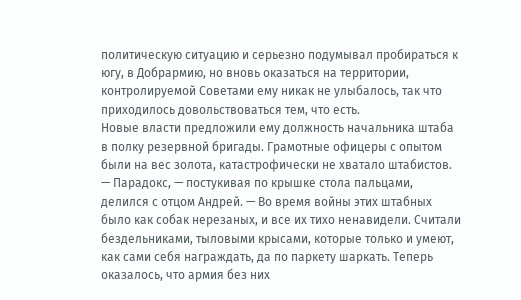политическую ситуацию и серьезно подумывал пробираться к югу, в Добрармию, но вновь оказаться на территории, контролируемой Советами ему никак не улыбалось, так что приходилось довольствоваться тем, что есть.
Новые власти предложили ему должность начальника штаба в полку резервной бригады. Грамотные офицеры с опытом были на вес золота, катастрофически не хватало штабистов.
— Парадокс, — постукивая по крышке стола пальцами, делился с отцом Андрей. — Во время войны этих штабных было как собак нерезаных, и все их тихо ненавидели. Считали бездельниками, тыловыми крысами, которые только и умеют, как сами себя награждать, да по паркету шаркать. Теперь оказалось, что армия без них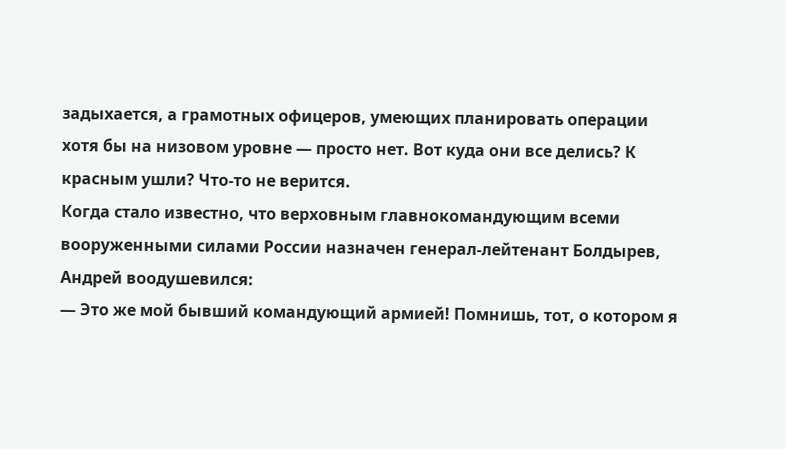задыхается, а грамотных офицеров, умеющих планировать операции хотя бы на низовом уровне — просто нет. Вот куда они все делись? К красным ушли? Что-то не верится.
Когда стало известно, что верховным главнокомандующим всеми вооруженными силами России назначен генерал-лейтенант Болдырев, Андрей воодушевился:
— Это же мой бывший командующий армией! Помнишь, тот, о котором я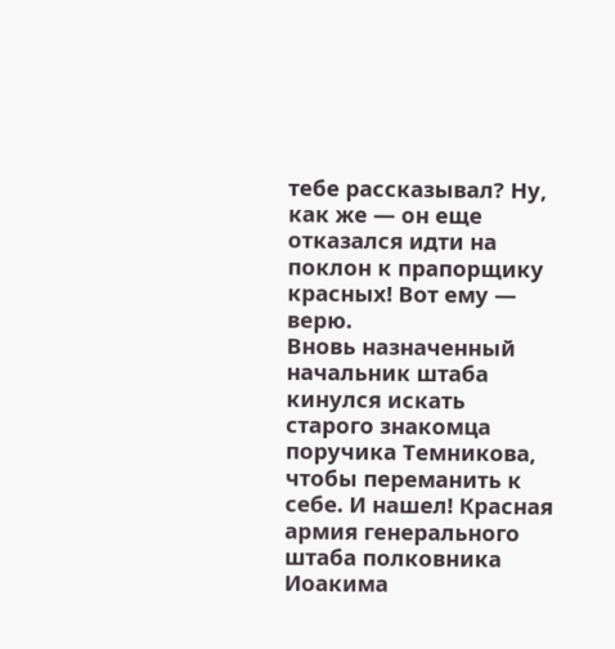тебе рассказывал? Ну, как же — он еще отказался идти на поклон к прапорщику красных! Вот ему — верю.
Вновь назначенный начальник штаба кинулся искать старого знакомца поручика Темникова, чтобы переманить к себе. И нашел! Красная армия генерального штаба полковника Иоакима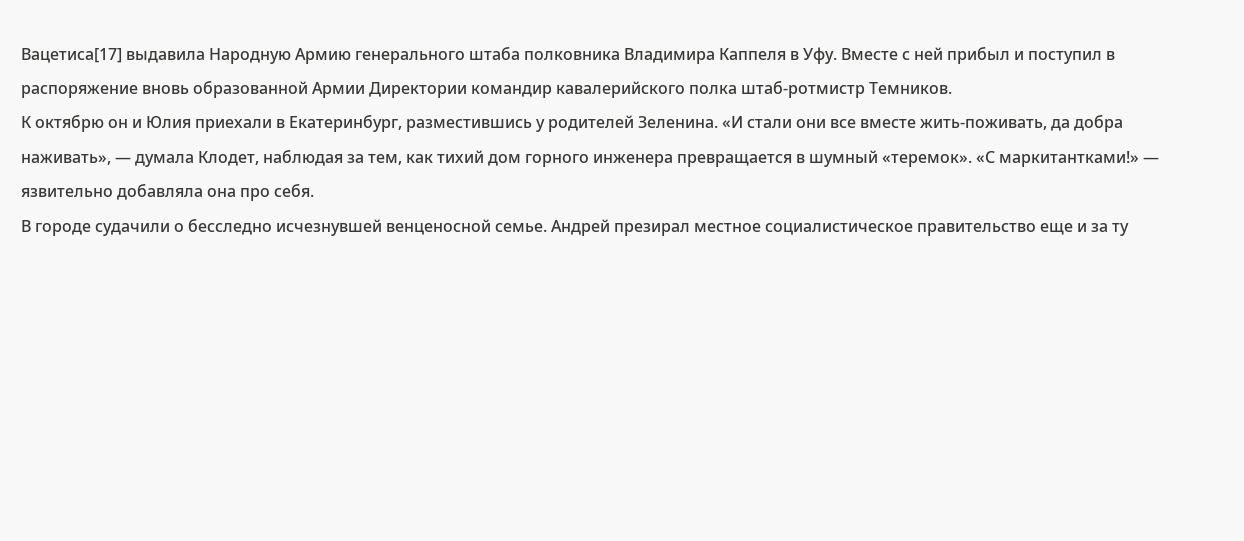Вацетиса[17] выдавила Народную Армию генерального штаба полковника Владимира Каппеля в Уфу. Вместе с ней прибыл и поступил в распоряжение вновь образованной Армии Директории командир кавалерийского полка штаб-ротмистр Темников.
К октябрю он и Юлия приехали в Екатеринбург, разместившись у родителей Зеленина. «И стали они все вместе жить-поживать, да добра наживать», — думала Клодет, наблюдая за тем, как тихий дом горного инженера превращается в шумный «теремок». «С маркитантками!» — язвительно добавляла она про себя.
В городе судачили о бесследно исчезнувшей венценосной семье. Андрей презирал местное социалистическое правительство еще и за ту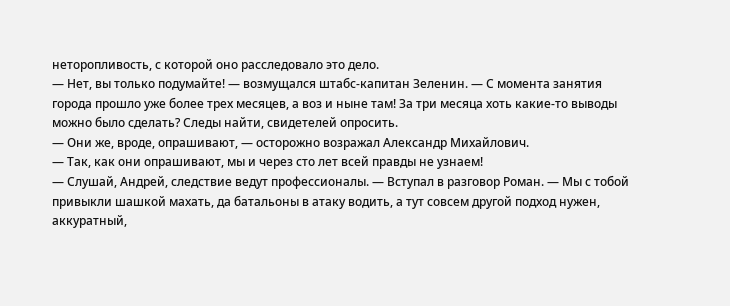неторопливость, с которой оно расследовало это дело.
— Нет, вы только подумайте! — возмущался штабс-капитан Зеленин. — С момента занятия города прошло уже более трех месяцев, а воз и ныне там! За три месяца хоть какие-то выводы можно было сделать? Следы найти, свидетелей опросить.
— Они же, вроде, опрашивают, — осторожно возражал Александр Михайлович.
— Так, как они опрашивают, мы и через сто лет всей правды не узнаем!
— Слушай, Андрей, следствие ведут профессионалы. — Вступал в разговор Роман. — Мы с тобой привыкли шашкой махать, да батальоны в атаку водить, а тут совсем другой подход нужен, аккуратный,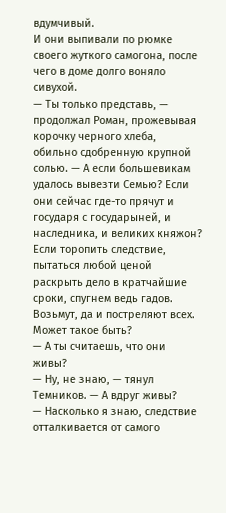вдумчивый.
И они выпивали по рюмке своего жуткого самогона, после чего в доме долго воняло сивухой.
— Ты только представь, — продолжал Роман, прожевывая корочку черного хлеба, обильно сдобренную крупной солью. — А если большевикам удалось вывезти Семью? Если они сейчас где-то прячут и государя с государыней, и наследника, и великих княжон? Если торопить следствие, пытаться любой ценой раскрыть дело в кратчайшие сроки, спугнем ведь гадов. Возьмут, да и постреляют всех. Может такое быть?
— А ты считаешь, что они живы?
— Ну, не знаю, — тянул Темников. — А вдруг живы?
— Насколько я знаю, следствие отталкивается от самого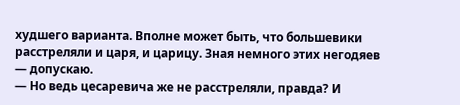худшего варианта. Вполне может быть, что большевики расстреляли и царя, и царицу. Зная немного этих негодяев — допускаю.
— Но ведь цесаревича же не расстреляли, правда? И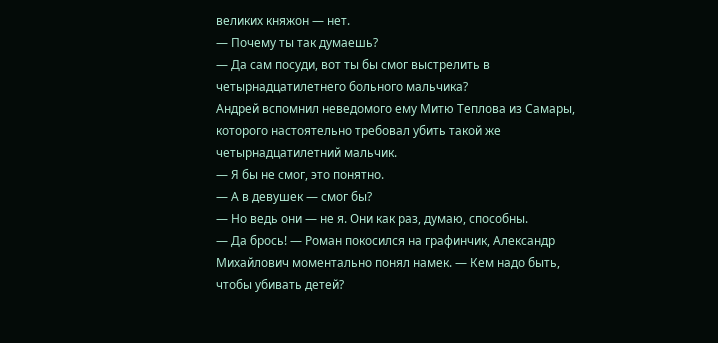великих княжон — нет.
— Почему ты так думаешь?
— Да сам посуди, вот ты бы смог выстрелить в четырнадцатилетнего больного мальчика?
Андрей вспомнил неведомого ему Митю Теплова из Самары, которого настоятельно требовал убить такой же четырнадцатилетний мальчик.
— Я бы не смог, это понятно.
— А в девушек — смог бы?
— Но ведь они — не я. Они как раз, думаю, способны.
— Да брось! — Роман покосился на графинчик, Александр Михайлович моментально понял намек. — Кем надо быть, чтобы убивать детей?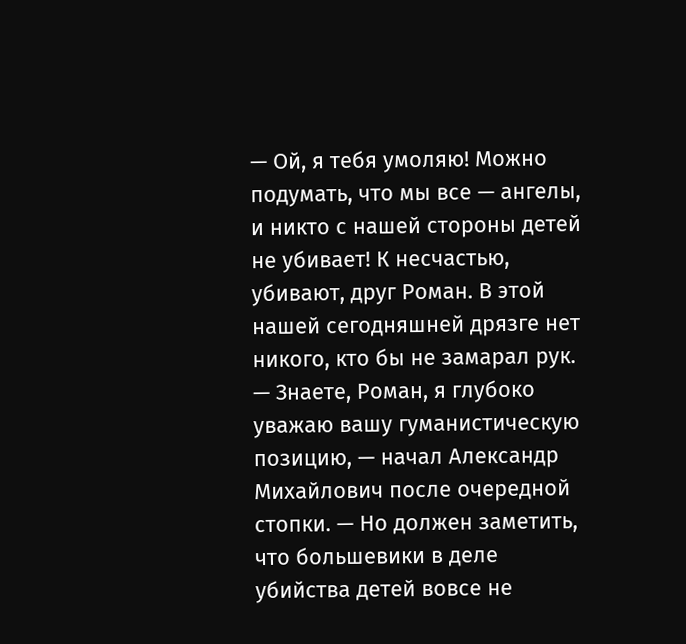— Ой, я тебя умоляю! Можно подумать, что мы все — ангелы, и никто с нашей стороны детей не убивает! К несчастью, убивают, друг Роман. В этой нашей сегодняшней дрязге нет никого, кто бы не замарал рук.
— Знаете, Роман, я глубоко уважаю вашу гуманистическую позицию, — начал Александр Михайлович после очередной стопки. — Но должен заметить, что большевики в деле убийства детей вовсе не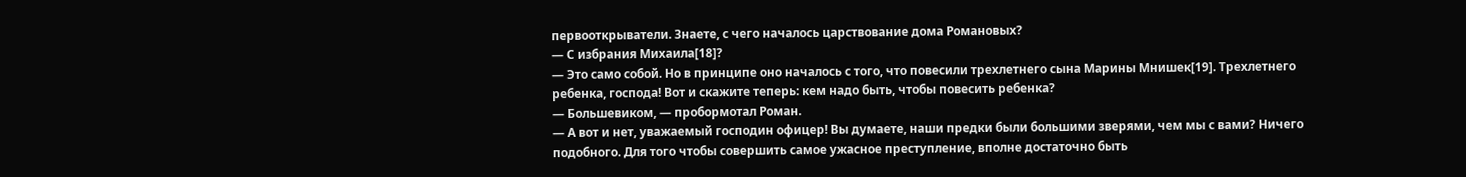первооткрыватели. Знаете, с чего началось царствование дома Романовых?
— С избрания Михаила[18]?
— Это само собой. Но в принципе оно началось с того, что повесили трехлетнего сына Марины Мнишек[19]. Трехлетнего ребенка, господа! Вот и скажите теперь: кем надо быть, чтобы повесить ребенка?
— Большевиком, — пробормотал Роман.
— А вот и нет, уважаемый господин офицер! Вы думаете, наши предки были большими зверями, чем мы с вами? Ничего подобного. Для того чтобы совершить самое ужасное преступление, вполне достаточно быть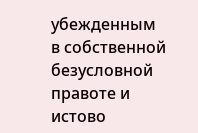убежденным в собственной безусловной правоте и истово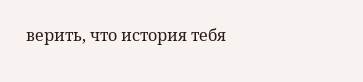верить, что история тебя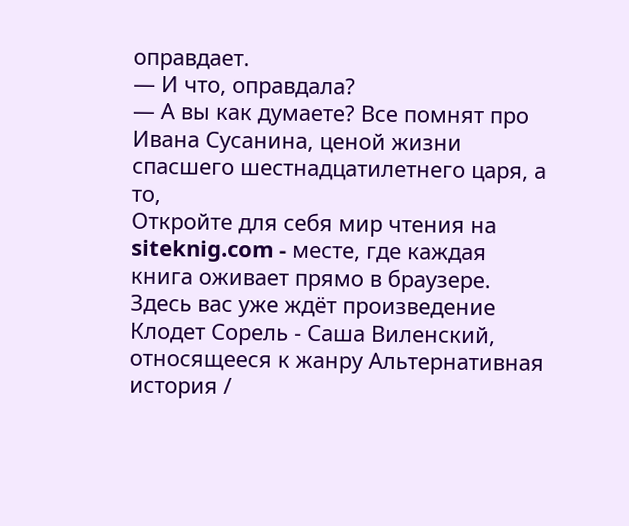оправдает.
— И что, оправдала?
— А вы как думаете? Все помнят про Ивана Сусанина, ценой жизни спасшего шестнадцатилетнего царя, а то,
Откройте для себя мир чтения на siteknig.com - месте, где каждая книга оживает прямо в браузере. Здесь вас уже ждёт произведение Клодет Сорель - Саша Виленский, относящееся к жанру Альтернативная история /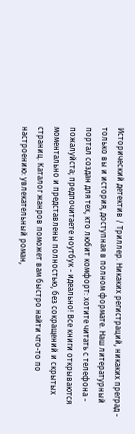Исторический детектив / Триллер. Никаких регистраций, никаких преград - только вы и история, доступная в полном формате. Наш литературный портал создан для тех, кто любит комфорт: хотите читать с телефона - пожалуйста; предпочитаете ноутбук - идеально! Все книги открываются моментально и представлены полностью, без сокращений и скрытых страниц. Каталог жанров поможет вам быстро найти что-то по настроению: увлекательный роман,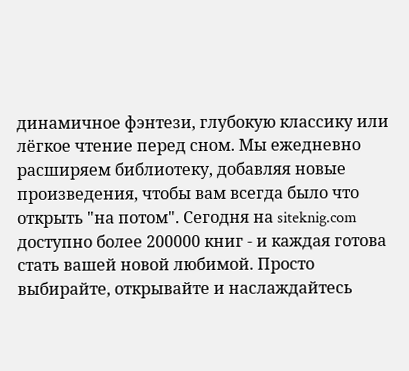динамичное фэнтези, глубокую классику или лёгкое чтение перед сном. Мы ежедневно расширяем библиотеку, добавляя новые произведения, чтобы вам всегда было что открыть "на потом". Сегодня на siteknig.com доступно более 200000 книг - и каждая готова стать вашей новой любимой. Просто выбирайте, открывайте и наслаждайтесь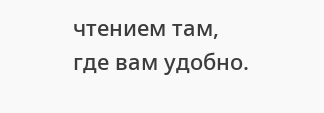чтением там, где вам удобно.